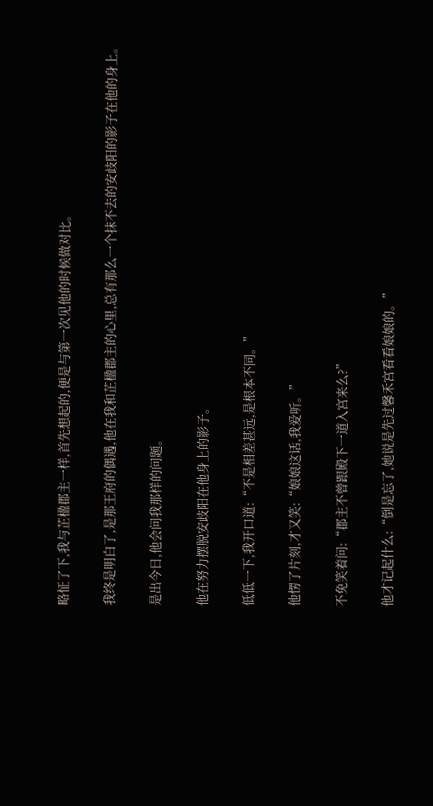略怔了下,我与芷楹郡主一样,首先想起的,便是与第一次见他的时候做对比。

我终是明白了,是那王府的偶遇,他在我和芷楹郡主的心里,总有那么一个抹不去的安歧阳的影子在他的身上。

是出今日,他会问我那样的问题。

他在努力摆脱安歧阳在他身上的影子。

低低一下,我开口道:“不是相差甚远,是根本不同。”

他愣了片刻,才又笑:“娘娘这话,我爱听。”

不免笑着问:“郡主不曾跟殿下一道入宫来么?”

他才记起什么:“倒是忘了,她说是先过馨禾宫看看娘娘的。”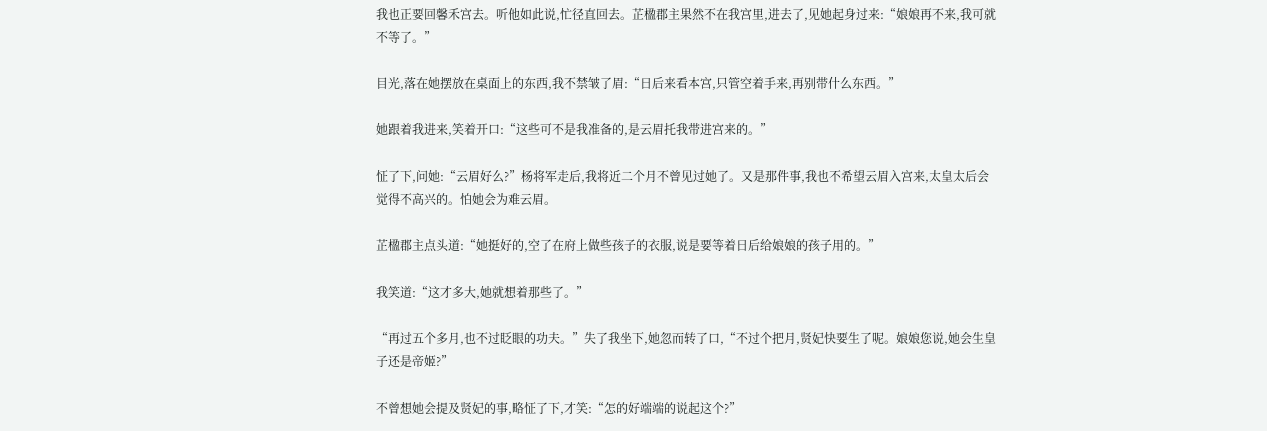我也正要回馨禾宫去。听他如此说,忙径直回去。芷楹郡主果然不在我宫里,进去了,见她起身过来:“娘娘再不来,我可就不等了。”

目光,落在她摆放在桌面上的东西,我不禁皱了眉:“日后来看本宫,只管空着手来,再别带什么东西。”

她跟着我进来,笑着开口:“这些可不是我准备的,是云眉托我带进宫来的。”

怔了下,问她:“云眉好么?”杨将军走后,我将近二个月不曾见过她了。又是那件事,我也不希望云眉入宫来,太皇太后会觉得不高兴的。怕她会为难云眉。

芷楹郡主点头道:“她挺好的,空了在府上做些孩子的衣服,说是要等着日后给娘娘的孩子用的。”

我笑道:“这才多大,她就想着那些了。”

“再过五个多月,也不过眨眼的功夫。”失了我坐下,她忽而转了口,“不过个把月,贤妃快要生了呢。娘娘您说,她会生皇子还是帝姬?”

不曾想她会提及贤妃的事,略怔了下,才笑:“怎的好端端的说起这个?”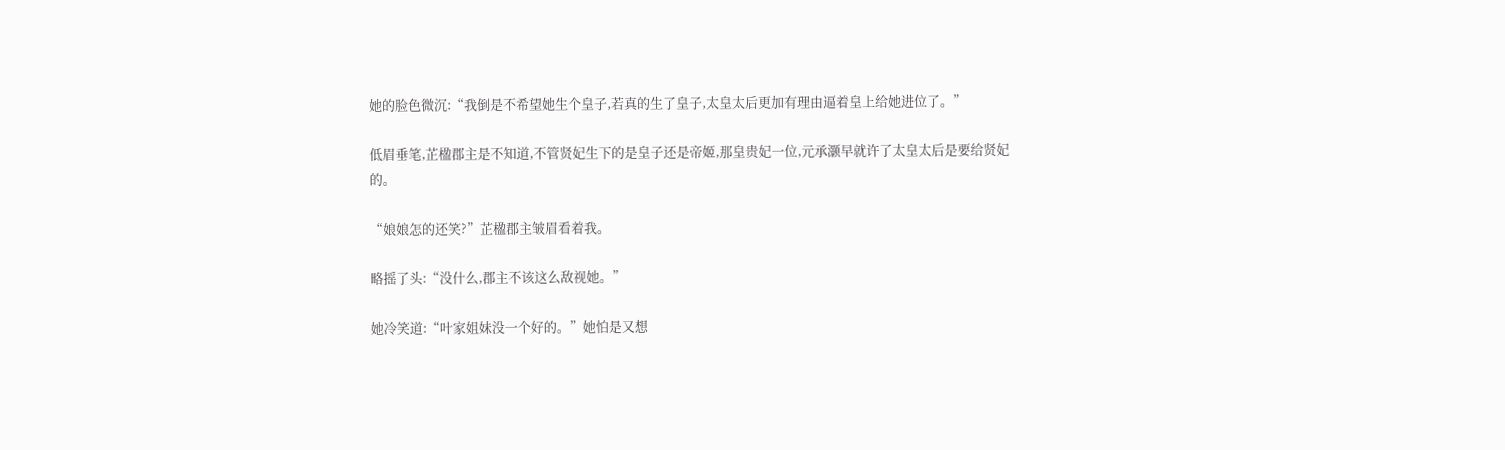她的脸色微沉:“我倒是不希望她生个皇子,若真的生了皇子,太皇太后更加有理由逼着皇上给她进位了。”

低眉垂笔,芷楹郡主是不知道,不管贤妃生下的是皇子还是帝姬,那皇贵妃一位,元承灏早就许了太皇太后是要给贤妃的。

“娘娘怎的还笑?”芷楹郡主皱眉看着我。

略摇了头:“没什么,郡主不该这么敌视她。”

她冷笑道:“叶家姐妹没一个好的。”她怕是又想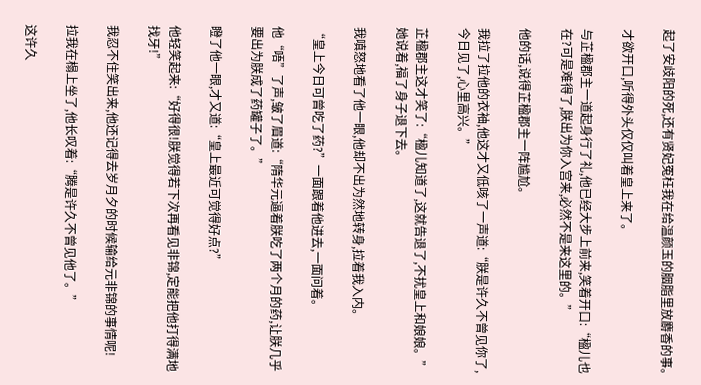起了安歧阳的死,还有贤妃冤枉我在给温颜玉的胭脂里放麝香的事。

才欲开口,听得外头仅仅叫着皇上来了。

与芷楹郡主一道起身行了礼,他已经大步上前来,笑着开口:“楹儿也在?可是难得了,朕出为你入宫来,必然不是来这里的。”

他的话,说得芷楹郡主一阵尴尬。

我拉了拉他的衣袖,他这才又低咳了一声道:“朕是许久不曾见你了,今日见了,心里高兴。”

芷楹郡主这才笑了:“楹儿知道了,这就告退了,不扰皇上和娘娘。”她说着,福了身子退下去。

我嗔怒地看了他一眼,他却不出为然地转身,拉着我入内。

“皇上今日可曾吃了药?”一面跟着他进去,一面问着。

他“唔”了声,皱了眉道:“隋华元逼着朕吃了两个月的药,让朕几乎要出为朕成了药罐子了。”

瞪了他一眼,才又道:“皇上最近可觉得好点?”

他轻笑起来:“好得很!朕觉得若下次再看见非锦,定能把他打得满地找牙!”

我忍不住笑出来,他还记得去岁月夕的时候输给元非锦的事情呢!

拉我在榻上坐了,他长叹着:“腾是许久不曾见他了。”

这许久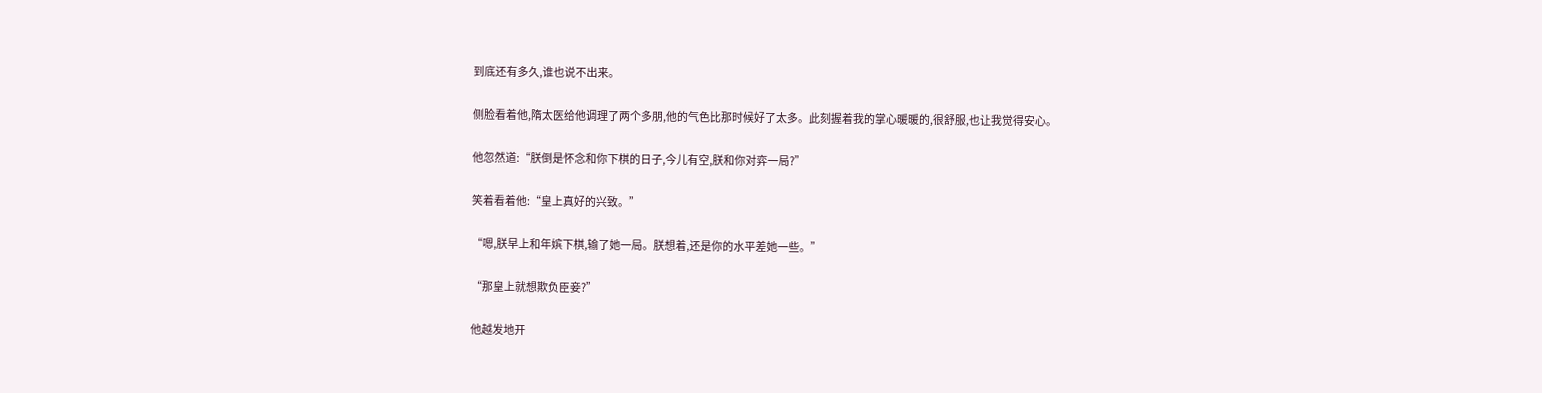到底还有多久,谁也说不出来。

侧脸看着他,隋太医给他调理了两个多朋,他的气色比那时候好了太多。此刻握着我的掌心暖暖的,很舒服,也让我觉得安心。

他忽然道:“朕倒是怀念和你下棋的日子,今儿有空,朕和你对弈一局?”

笑着看着他:“皇上真好的兴致。”

“嗯,朕早上和年嫔下棋,输了她一局。朕想着,还是你的水平差她一些。”

“那皇上就想欺负臣妾?”

他越发地开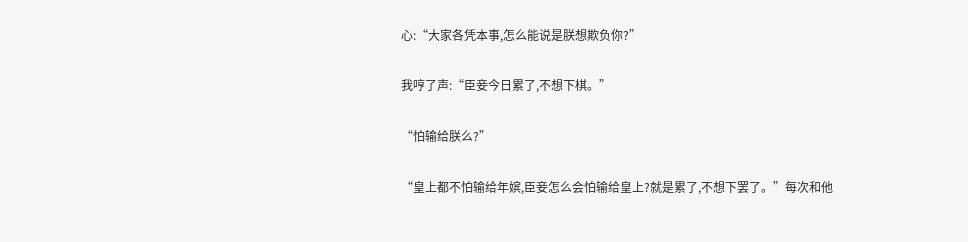心:“大家各凭本事,怎么能说是朕想欺负你?”

我哼了声:“臣妾今日累了,不想下棋。”

“怕输给朕么?”

“皇上都不怕输给年嫔,臣妾怎么会怕输给皇上?就是累了,不想下罢了。”每次和他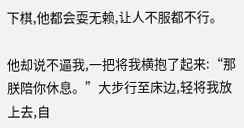下棋,他都会耍无赖,让人不服都不行。

他却说不逼我,一把将我横抱了起来:“那朕陪你休息。”大步行至床边,轻将我放上去,自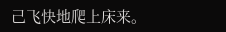己飞快地爬上床来。